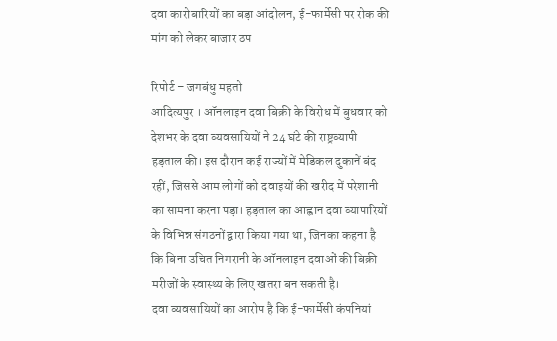दवा कारोबारियों का बड़ा आंदोलन, ई-फार्मेसी पर रोक की मांग को लेकर बाजार ठप

रिपोर्ट – जगबंधु महतो
आदित्यपुर । ऑनलाइन दवा बिक्री के विरोध में बुधवार को देशभर के दवा व्यवसायियों ने 24 घंटे की राष्ट्रव्यापी हड़ताल की। इस दौरान कई राज्यों में मेडिकल दुकानें बंद रहीं, जिससे आम लोगों को दवाइयों की खरीद में परेशानी का सामना करना पड़ा। हड़ताल का आह्वान दवा व्यापारियों के विभिन्न संगठनों द्वारा किया गया था, जिनका कहना है कि बिना उचित निगरानी के ऑनलाइन दवाओं की बिक्री मरीजों के स्वास्थ्य के लिए खतरा बन सकती है।
दवा व्यवसायियों का आरोप है कि ई-फार्मेसी कंपनियां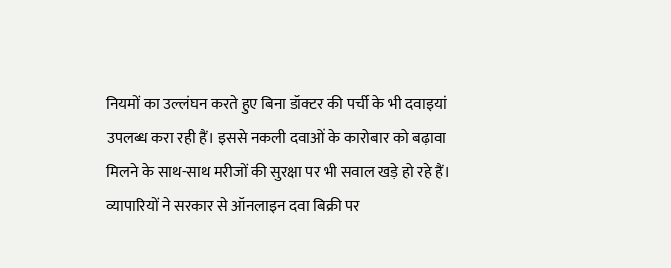नियमों का उल्लंघन करते हुए बिना डॉक्टर की पर्ची के भी दवाइयां उपलब्ध करा रही हैं। इससे नकली दवाओं के कारोबार को बढ़ावा मिलने के साथ-साथ मरीजों की सुरक्षा पर भी सवाल खड़े हो रहे हैं। व्यापारियों ने सरकार से ऑनलाइन दवा बिक्री पर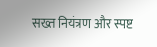सख्त नियंत्रण और स्पष्ट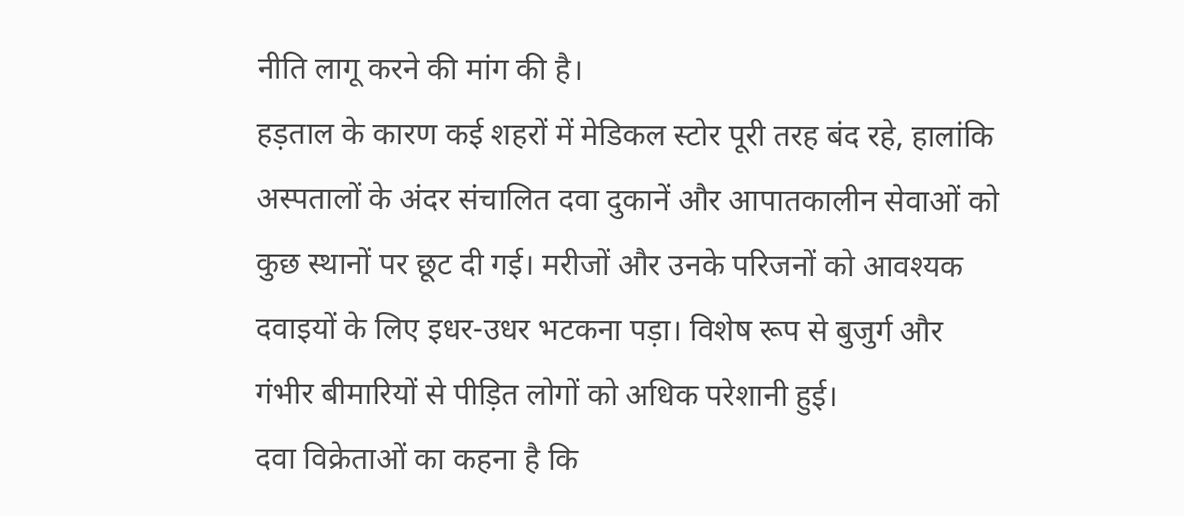नीति लागू करने की मांग की है।
हड़ताल के कारण कई शहरों में मेडिकल स्टोर पूरी तरह बंद रहे, हालांकि अस्पतालों के अंदर संचालित दवा दुकानें और आपातकालीन सेवाओं को कुछ स्थानों पर छूट दी गई। मरीजों और उनके परिजनों को आवश्यक दवाइयों के लिए इधर-उधर भटकना पड़ा। विशेष रूप से बुजुर्ग और गंभीर बीमारियों से पीड़ित लोगों को अधिक परेशानी हुई।
दवा विक्रेताओं का कहना है कि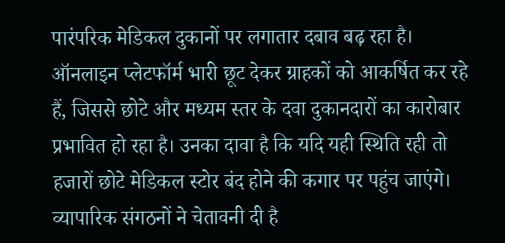पारंपरिक मेडिकल दुकानों पर लगातार दबाव बढ़ रहा है। ऑनलाइन प्लेटफॉर्म भारी छूट देकर ग्राहकों को आकर्षित कर रहे हैं, जिससे छोटे और मध्यम स्तर के दवा दुकानदारों का कारोबार प्रभावित हो रहा है। उनका दावा है कि यदि यही स्थिति रही तो हजारों छोटे मेडिकल स्टोर बंद होने की कगार पर पहुंच जाएंगे।
व्यापारिक संगठनों ने चेतावनी दी है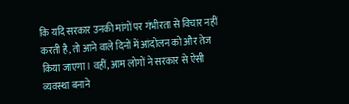कि यदि सरकार उनकी मांगों पर गंभीरता से विचार नहीं करती है, तो आने वाले दिनों में आंदोलन को और तेज किया जाएगा। वहीं, आम लोगों ने सरकार से ऐसी व्यवस्था बनाने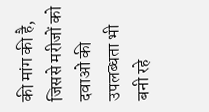की मांग की है, जिससे मरीजों को दवाओं की उपलब्धता भी बनी रहे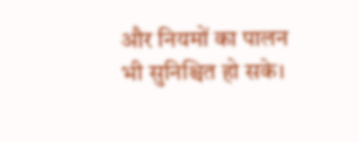और नियमों का पालन भी सुनिश्चित हो सके।